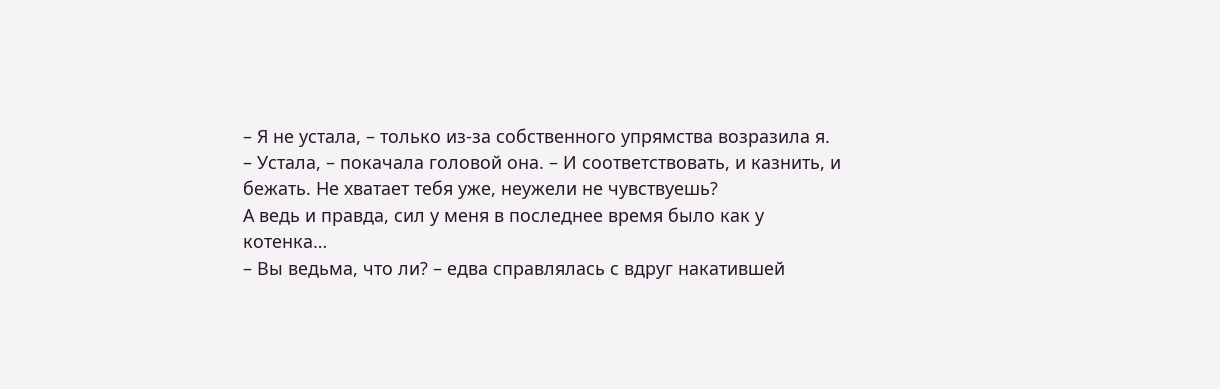– Я не устала, – только из-за собственного упрямства возразила я.
– Устала, – покачала головой она. – И соответствовать, и казнить, и бежать. Не хватает тебя уже, неужели не чувствуешь?
А ведь и правда, сил у меня в последнее время было как у котенка…
– Вы ведьма, что ли? – едва справлялась с вдруг накатившей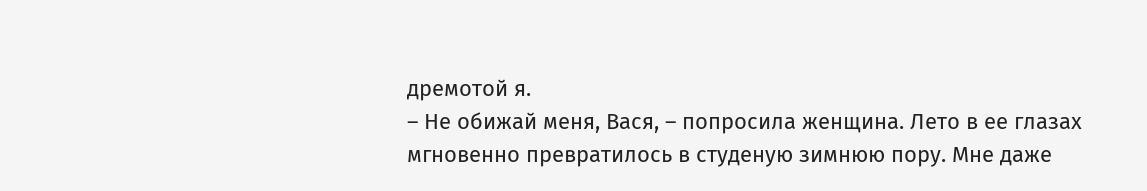дремотой я.
– Не обижай меня, Вася, – попросила женщина. Лето в ее глазах мгновенно превратилось в студеную зимнюю пору. Мне даже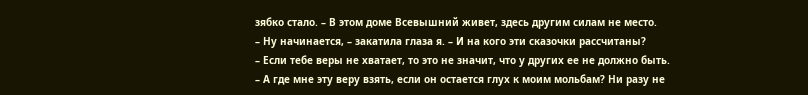зябко стало. – В этом доме Всевышний живет, здесь другим силам не место.
– Ну начинается, – закатила глаза я. – И на кого эти сказочки рассчитаны?
– Если тебе веры не хватает, то это не значит, что у других ее не должно быть.
– А где мне эту веру взять, если он остается глух к моим мольбам? Ни разу не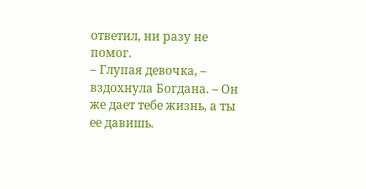ответил, ни разу не помог.
– Глупая девочка, – вздохнула Богдана. – Он же дает тебе жизнь, а ты ее давишь.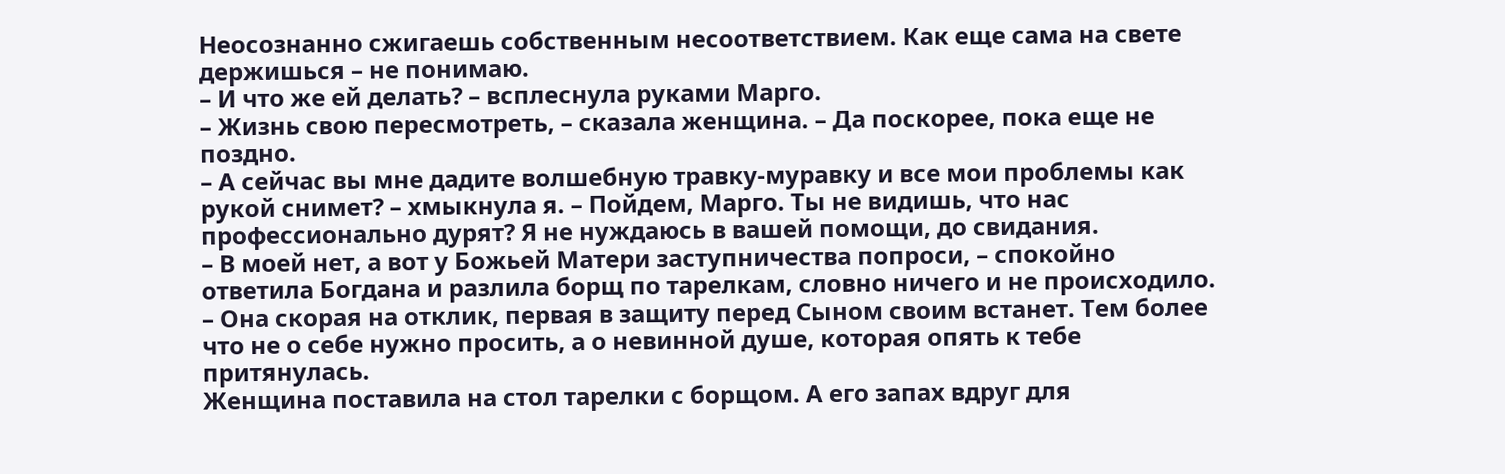Неосознанно сжигаешь собственным несоответствием. Как еще сама на свете держишься – не понимаю.
– И что же ей делать? – всплеснула руками Марго.
– Жизнь свою пересмотреть, – сказала женщина. – Да поскорее, пока еще не поздно.
– А сейчас вы мне дадите волшебную травку-муравку и все мои проблемы как рукой снимет? – хмыкнула я. – Пойдем, Марго. Ты не видишь, что нас профессионально дурят? Я не нуждаюсь в вашей помощи, до свидания.
– В моей нет, а вот у Божьей Матери заступничества попроси, – спокойно ответила Богдана и разлила борщ по тарелкам, словно ничего и не происходило. – Она скорая на отклик, первая в защиту перед Сыном своим встанет. Тем более что не о себе нужно просить, а о невинной душе, которая опять к тебе притянулась.
Женщина поставила на стол тарелки с борщом. А его запах вдруг для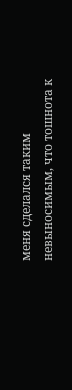меня сделался таким невыносимым, что тошнота к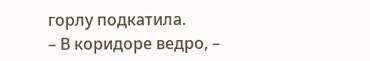горлу подкатила.
– В коридоре ведро, –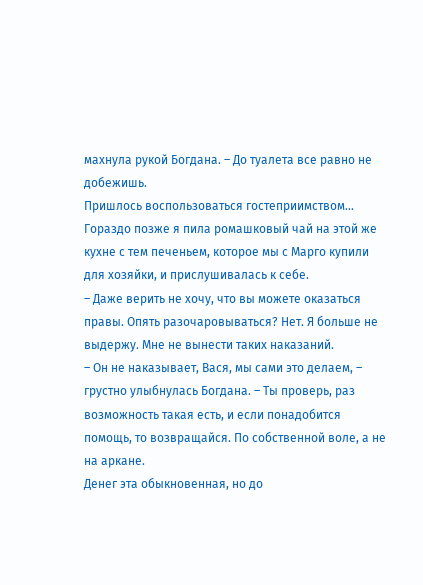махнула рукой Богдана. – До туалета все равно не добежишь.
Пришлось воспользоваться гостеприимством…
Гораздо позже я пила ромашковый чай на этой же кухне с тем печеньем, которое мы с Марго купили для хозяйки, и прислушивалась к себе.
– Даже верить не хочу, что вы можете оказаться правы. Опять разочаровываться? Нет. Я больше не выдержу. Мне не вынести таких наказаний.
– Он не наказывает, Вася, мы сами это делаем, – грустно улыбнулась Богдана. – Ты проверь, раз возможность такая есть, и если понадобится помощь, то возвращайся. По собственной воле, а не на аркане.
Денег эта обыкновенная, но до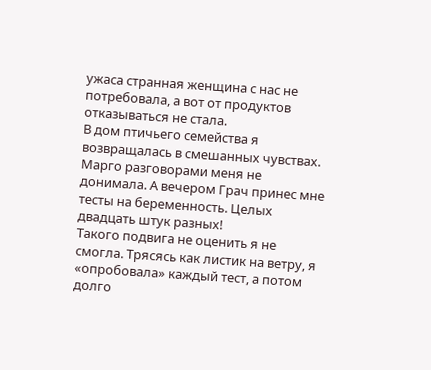ужаса странная женщина с нас не потребовала, а вот от продуктов отказываться не стала.
В дом птичьего семейства я возвращалась в смешанных чувствах.
Марго разговорами меня не донимала. А вечером Грач принес мне тесты на беременность. Целых двадцать штук разных!
Такого подвига не оценить я не смогла. Трясясь как листик на ветру, я «опробовала» каждый тест, а потом долго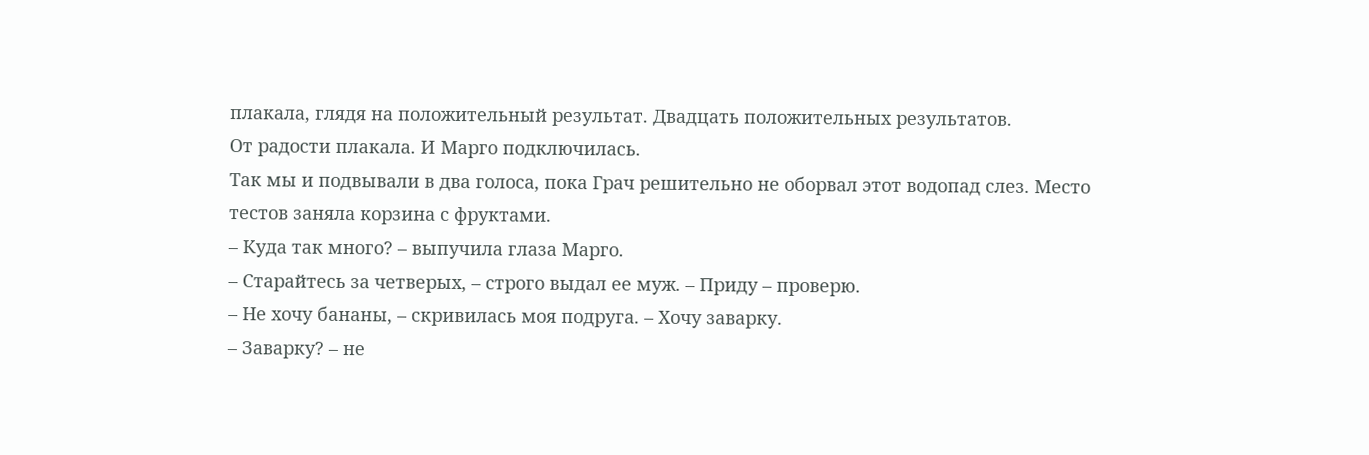плакала, глядя на положительный результат. Двадцать положительных результатов.
От радости плакала. И Марго подключилась.
Так мы и подвывали в два голоса, пока Грач решительно не оборвал этот водопад слез. Место тестов заняла корзина с фруктами.
– Куда так много? – выпучила глаза Марго.
– Старайтесь за четверых, – строго выдал ее муж. – Приду – проверю.
– Не хочу бананы, – скривилась моя подруга. – Хочу заварку.
– Заварку? – не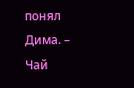понял Дима. – Чай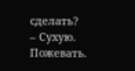сделать?
– Сухую. Пожевать.